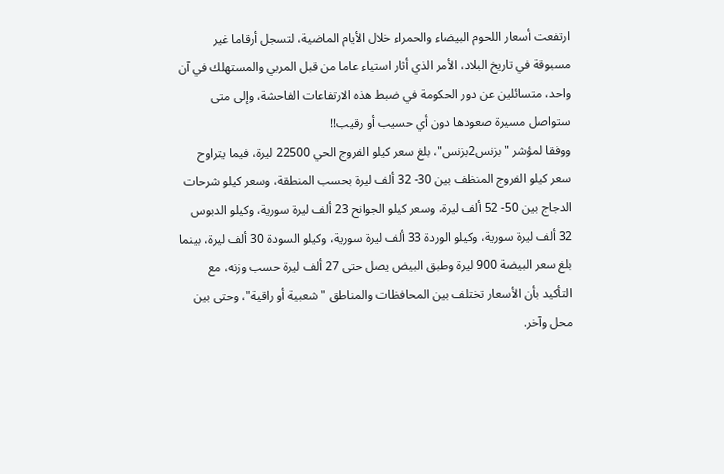ارتفعت أسعار اللحوم البيضاء والحمراء خلال الأيام الماضية، لتسجل أرقاما غير مسبوقة في تاريخ البلاد، الأمر الذي أثار استياء عاما من قبل المربي والمستهلك في آن واحد، متسائلين عن دور الحكومة في ضبط هذه الارتفاعات الفاحشة، وإلى متى ستواصل مسيرة صعودها دون أي حسيب أو رقيب!!
ووفقا لمؤشر "بزنس2بزنس"، بلغ سعر كيلو الفروج الحي 22500 ليرة، فيما يتراوح سعر كيلو الفروج المنظف بين 30- 32 ألف ليرة بحسب المنطقة، وسعر كيلو شرحات الدجاج بين 50- 52 ألف ليرة، وسعر كيلو الجوانح 23 ألف ليرة سورية، وكيلو الدبوس 32 ألف ليرة سورية، وكيلو الوردة 33 ألف ليرة سورية، وكيلو السودة 30 ألف ليرة، بينما بلغ سعر البيضة 900 ليرة وطبق البيض يصل حتى 27 ألف ليرة حسب وزنه، مع التأكيد بأن الأسعار تختلف بين المحافظات والمناطق "شعبية أو راقية"، وحتى بين محل وآخر.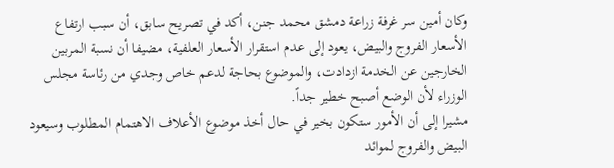وكان أمين سر غرفة زراعة دمشق محمد جنن، أكد في تصريح سابق، أن سبب ارتفاع الأسعار الفروج والبيض، يعود إلى عدم استقرار الأسعار العلفية، مضيفا أن نسبة المربين الخارجين عن الخدمة ازدادت، والموضوع بحاجة لدعم خاص وجدي من رئاسة مجلس الوزراء لأن الوضع أصبح خطير جداً.
مشيرا إلى أن الأمور ستكون بخير في حال أخذ موضوع الأعلاف الاهتمام المطلوب وسيعود البيض والفروج لموائد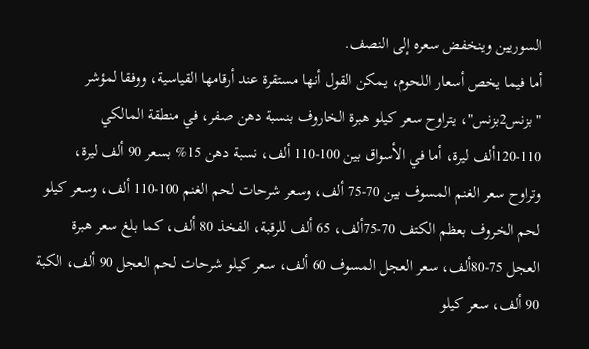السوريين وينخفض سعره إلى النصف.
أما فيما يخص أسعار اللحوم، يمكن القول أنها مستقرة عند أرقامها القياسية، ووفقا لمؤشر "بزنس2بزنس"، يتراوح سعر كيلو هبرة الخاروف بنسبة دهن صفر، في منطقة المالكي 110-120ألف ليرة، أما في الأسواق بين 100-110 ألف، نسبة دهن 15% بسعر 90 ألف ليرة،
وتراوح سعر الغنم المسوف بين 70-75 ألف، وسعر شرحات لحم الغنم 100-110 ألف، وسعر كيلو لحم الخروف بعظم الكتف 70-75ألف، 65 ألف للرقبة، الفخذ 80 ألف، كما بلغ سعر هبرة العجل 75-80ألف، سعر العجل المسوف 60 ألف، سعر كيلو شرحات لحم العجل 90 ألف، الكبة 90 ألف، سعر كيلو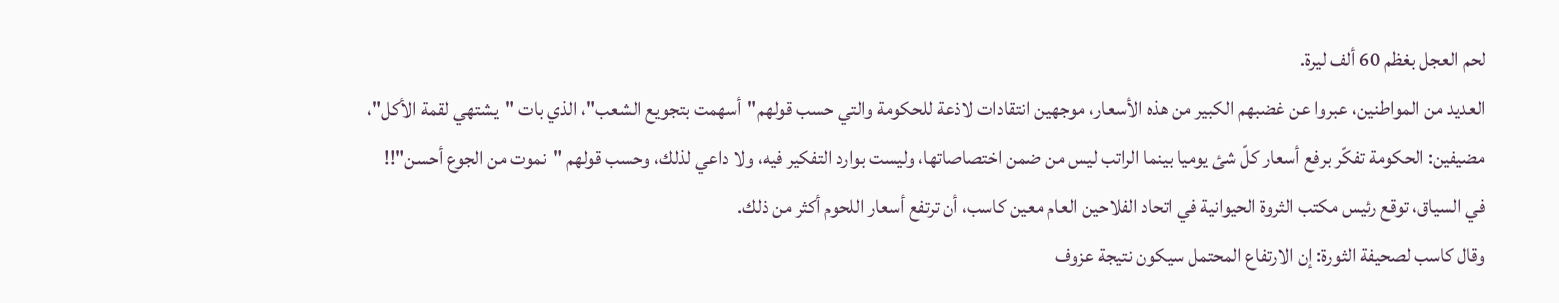لحم العجل بغظم 60 ألف ليرة.
العديد من المواطنين، عبروا عن غضبهم الكبير من هذه الأسعار، موجهين انتقادات لاذعة للحكومة والتي حسب قولهم"أسهمت بتجويع الشعب"، الذي بات "يشتهي لقمة الأكل"، مضيفين: الحكومة تفكّر برفع أسعار كلّ شئ يوميا بينما الراتب ليس من ضمن اختصاصاتها، وليست بوارد التفكير فيه، ولا داعي لذلك، وحسب قولهم "نموت من الجوع أحسن"!!
في السياق، توقع رئيس مكتب الثروة الحيوانية في اتحاد الفلاحين العام معين كاسب، أن ترتفع أسعار اللحوم أكثر من ذلك.
وقال كاسب لصحيفة الثورة: إن الارتفاع المحتمل سيكون نتيجة عزوف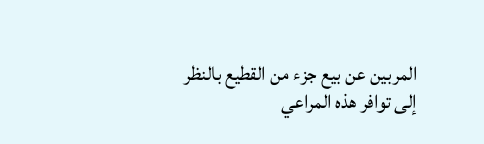المربين عن بيع جزء من القطيع بالنظر إلى توافر هذه المراعي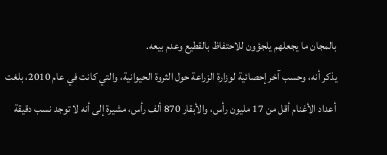بالمجان ما يجعلهم يلجؤون للاحتفاظ بالقطيع وعدم بيعه.
يذكر أنه، وحسب آخر إحصائية لوزارة الزراعة حول الثروة الحيوانية، والتي كانت في عام 2010، بلغت أعداد الأغنام أقل من 17 مليون رأس، والأبقار 870 ألف رأس، مشيرة إلى أنه لا توجد نسب دقيقة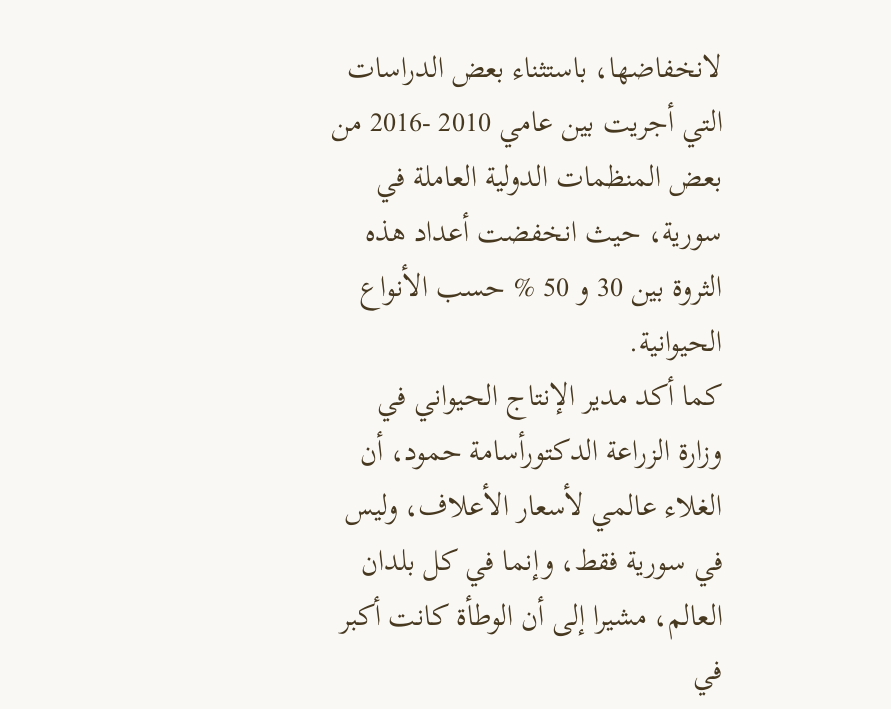لانخفاضها، باستثناء بعض الدراسات التي أجريت بين عامي 2010 -2016 من بعض المنظمات الدولية العاملة في سورية، حيث انخفضت أعداد هذه الثروة بين 30 و 50 % حسب الأنواع الحيوانية.
كما أكد مدير الإنتاج الحيواني في وزارة الزراعة الدكتورأسامة حمود، أن الغلاء عالمي لأسعار الأعلاف، وليس في سورية فقط، وإنما في كل بلدان العالم، مشيرا إلى أن الوطأة كانت أكبر في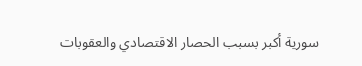سورية أكبر بسبب الحصار الاقتصادي والعقوبات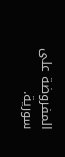المفروضة على سورية.